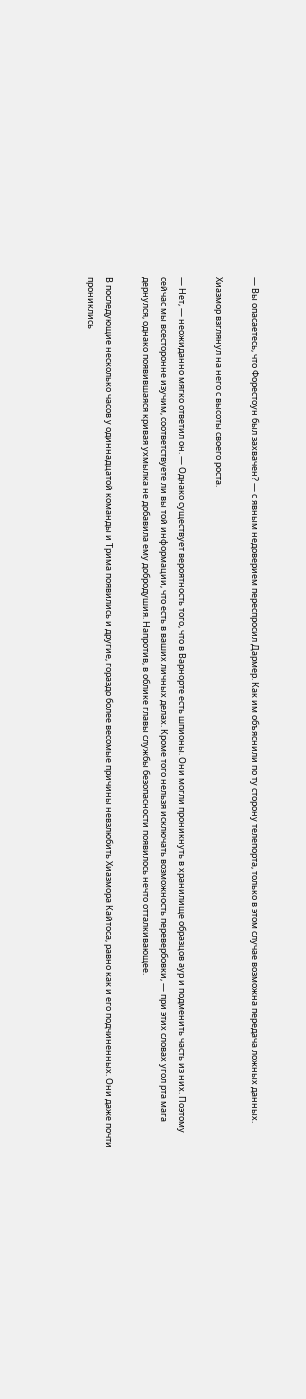— Вы опасаетесь, что Форестоун был захвачен? — с явным недоверием переспросил Дармер. Как им объяснили по ту сторону телепорта, только в этом случае возможна передача ложных данных.

Хиазмор взглянул на него с высоты своего роста.

— Нет, — неожиданно мягко ответил он. — Однако существует вероятность того, что в Варнорте есть шпионы. Они могли проникнуть в хранилище образцов аур и подменить часть из них. Поэтому сейчас мы всесторонне изучим, соответствуете ли вы той информации, что есть в ваших личных делах. Кроме того нельзя исключать возможность перевербовки, — при этих словах угол рта мага дернулся, однако появившаяся кривая ухмылка не добавила ему добродушия. Напротив, в облике главы службы безопасности появилось нечто отталкивающее.

В последующие несколько часов у одиннадцатой команды и Трима появились и другие, гораздо более весомые причины невзлюбить Хиазмора Кайтоса, равно как и его подчиненных. Они даже почти прониклись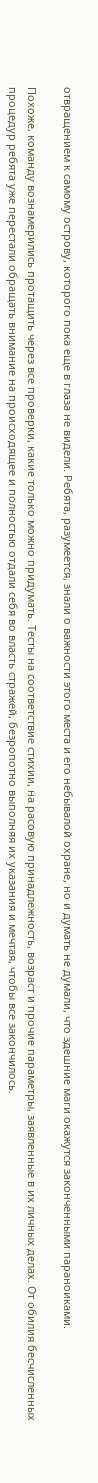отвращением к самому острову, которого пока еще в глаза не видели. Ребята, разумеется, знали о важности этого места и его небывалой охране, но и думать не думали, что здешние маги окажутся законченными параноиками.

Похоже, команду вознамерились протащить через все проверки, какие только можно придумать. Тесты на соответствие стихии, на расовую принадлежность, возраст и прочие параметры, заявленные в их личных делах. От обилия бесчисленных процедур ребята уже перестали обращать внимание на происходящее и полностью отдали себя во власть стражей, безропотно выполняя их указания и мечтая, чтобы все закончилось.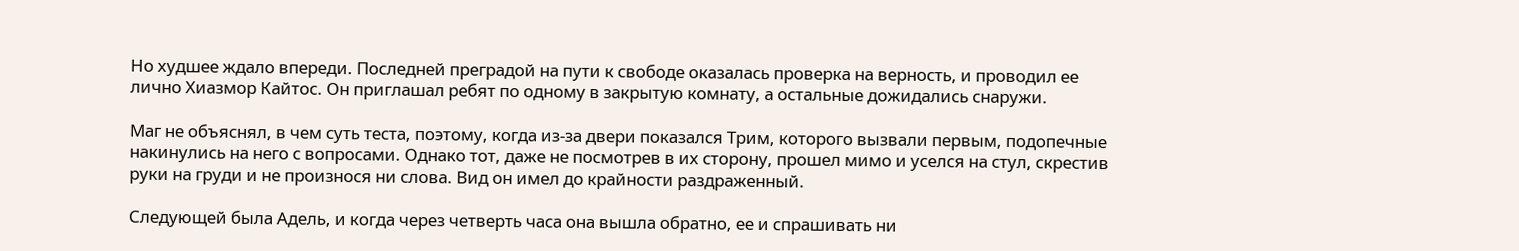Но худшее ждало впереди. Последней преградой на пути к свободе оказалась проверка на верность, и проводил ее лично Хиазмор Кайтос. Он приглашал ребят по одному в закрытую комнату, а остальные дожидались снаружи.

Маг не объяснял, в чем суть теста, поэтому, когда из-за двери показался Трим, которого вызвали первым, подопечные накинулись на него с вопросами. Однако тот, даже не посмотрев в их сторону, прошел мимо и уселся на стул, скрестив руки на груди и не произнося ни слова. Вид он имел до крайности раздраженный.

Следующей была Адель, и когда через четверть часа она вышла обратно, ее и спрашивать ни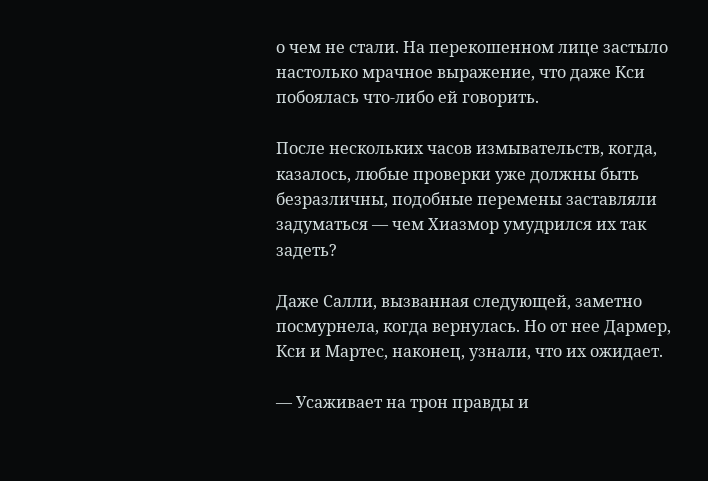о чем не стали. На перекошенном лице застыло настолько мрачное выражение, что даже Кси побоялась что-либо ей говорить.

После нескольких часов измывательств, когда, казалось, любые проверки уже должны быть безразличны, подобные перемены заставляли задуматься — чем Хиазмор умудрился их так задеть?

Даже Салли, вызванная следующей, заметно посмурнела, когда вернулась. Но от нее Дармер, Кси и Мартес, наконец, узнали, что их ожидает.

— Усаживает на трон правды и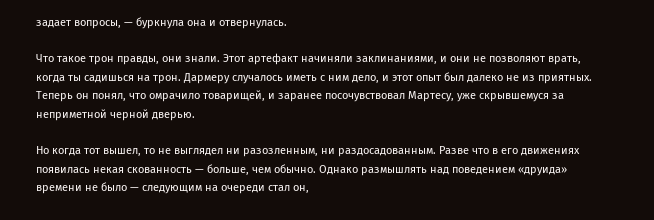задает вопросы, — буркнула она и отвернулась.

Что такое трон правды, они знали. Этот артефакт начиняли заклинаниями, и они не позволяют врать, когда ты садишься на трон. Дармеру случалось иметь с ним дело, и этот опыт был далеко не из приятных. Теперь он понял, что омрачило товарищей, и заранее посочувствовал Мартесу, уже скрывшемуся за неприметной черной дверью.

Но когда тот вышел, то не выглядел ни разозленным, ни раздосадованным. Разве что в его движениях появилась некая скованность — больше, чем обычно. Однако размышлять над поведением «друида» времени не было — следующим на очереди стал он,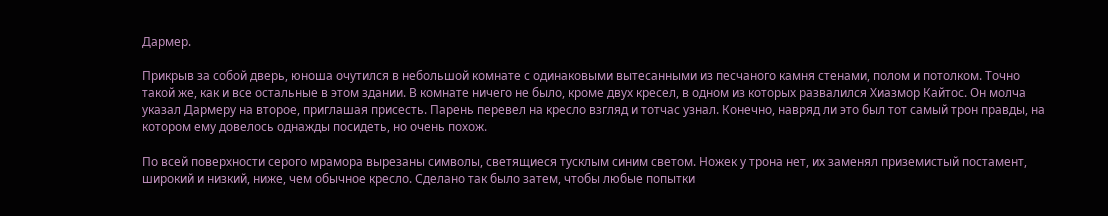Дармер.

Прикрыв за собой дверь, юноша очутился в небольшой комнате с одинаковыми вытесанными из песчаного камня стенами, полом и потолком. Точно такой же, как и все остальные в этом здании. В комнате ничего не было, кроме двух кресел, в одном из которых развалился Хиазмор Кайтос. Он молча указал Дармеру на второе, приглашая присесть. Парень перевел на кресло взгляд и тотчас узнал. Конечно, навряд ли это был тот самый трон правды, на котором ему довелось однажды посидеть, но очень похож.

По всей поверхности серого мрамора вырезаны символы, светящиеся тусклым синим светом. Ножек у трона нет, их заменял приземистый постамент, широкий и низкий, ниже, чем обычное кресло. Сделано так было затем, чтобы любые попытки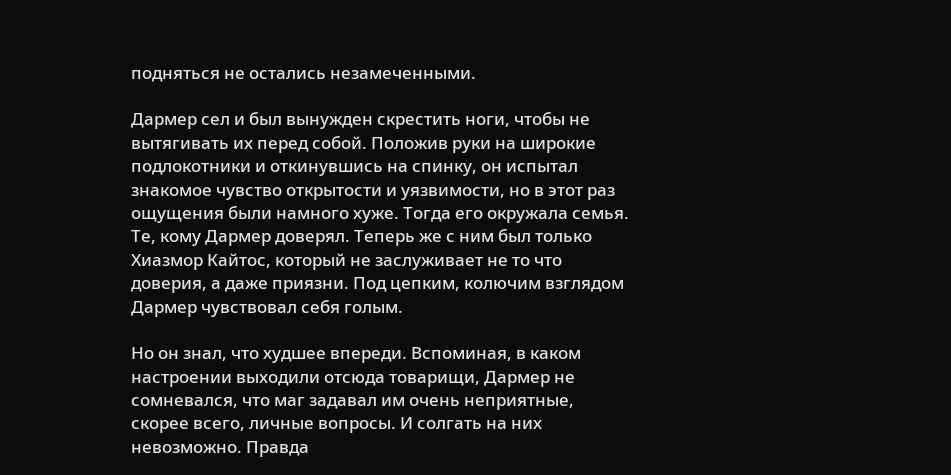подняться не остались незамеченными.

Дармер сел и был вынужден скрестить ноги, чтобы не вытягивать их перед собой. Положив руки на широкие подлокотники и откинувшись на спинку, он испытал знакомое чувство открытости и уязвимости, но в этот раз ощущения были намного хуже. Тогда его окружала семья. Те, кому Дармер доверял. Теперь же с ним был только Хиазмор Кайтос, который не заслуживает не то что доверия, а даже приязни. Под цепким, колючим взглядом Дармер чувствовал себя голым.

Но он знал, что худшее впереди. Вспоминая, в каком настроении выходили отсюда товарищи, Дармер не сомневался, что маг задавал им очень неприятные, скорее всего, личные вопросы. И солгать на них невозможно. Правда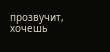прозвучит, хочешь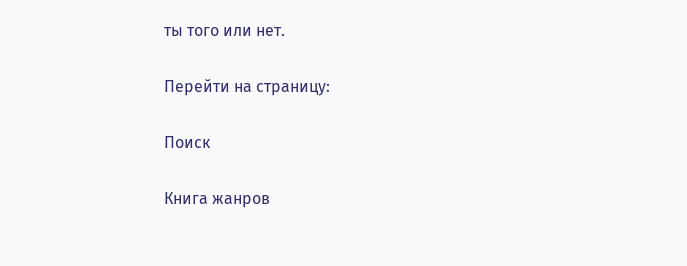ты того или нет.

Перейти на страницу:

Поиск

Книга жанров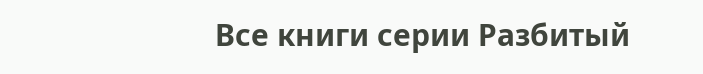Все книги серии Разбитый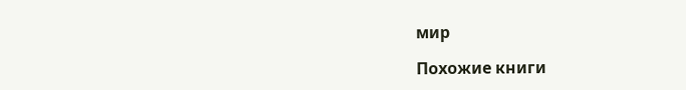мир

Похожие книги